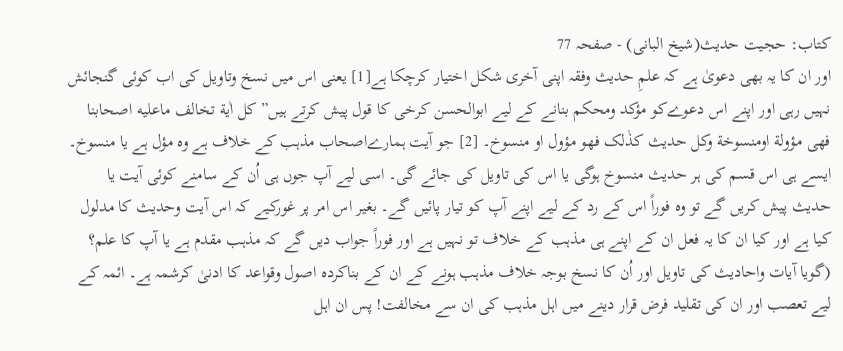کتاب: حجیت حدیث(شیخ البانی) - صفحہ 77
اور ان کا یہ بھی دعویٰ ہے کہ علمِ حدیث وفقہ اپنی آخری شکل اختیار کرچکا ہے[1] یعنی اس میں نسخ وتاویل کی اب کوئی گنجائش نہیں رہی اور اپنے اس دعوےکو مؤکد ومحکم بنانے کے لیے ابوالحسن کرخی کا قول پیش کرتے ہیں”کل اٰیة تخالف ماعلیه اصحابنا فھی مؤولة اومنسوخة وکل حدیث کذٰلک فھو مؤول او منسوخ۔ [2] جو آیت ہمارےاصحاب مذہب کے خلاف ہے وہ مؤل ہے یا منسوخ۔ ایسے ہی اس قسم کی ہر حدیث منسوخ ہوگی یا اس کی تاویل کی جائے گی۔ اسی لیے آپ جوں ہی اُن کے سامنے کوئی آیت یا حدیث پیش کریں گے تو وہ فوراً اس کے رد کے لیے اپنے آپ کو تیار پائیں گے۔ بغیر اس امر پر غورکیے کہ اس آیت وحدیث کا مدلول کیا ہے اور کیا ان کا یہ فعل ان کے اپنے ہی مذہب کے خلاف تو نہیں ہے اور فوراً جواب دیں گے کہ مذہب مقدم ہے یا آپ کا علم؟ (گویا آیات واحادیث کی تاویل اور اُن کا نسخ بوجہ خلاف مذہب ہونے کے ان کے بناکردہ اصول وقواعد کا ادنیٰ کرشمہ ہے۔ ائمہ کے لیے تعصب اور ان کی تقلید فرض قرار دینے میں اہل مذہب کی ان سے مخالفت! پس ان اہل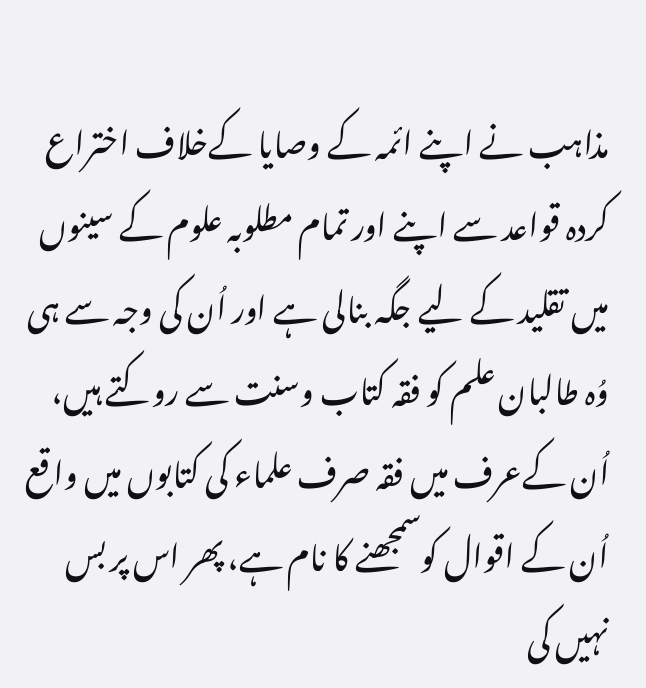مذاہب نے اپنے ائمہ کے وصایا کےخلاف اختراع کردہ قواعد سے اپنے اور تمام مطلوبہ علوم کے سینوں میں تقلید کے لیے جگہ بنالی ہے اور اُن کی وجہ سے ہی وُہ طالبان علم کو فقہ کتاب وسنت سے روکتے ہیں، اُن کےعرف میں فقہ صرف علماء کی کتابوں میں واقع اُن کے اقوال کوسمجھنے کا نام ہے، پھر اس پر بس نہیں کی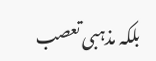بلکہ مذہبی تعصب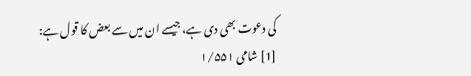کی دعوت بھی دی ہے، جیسے ان میں سے بعض کا قول ہے:
[1] شامی ۱/۵۵۱